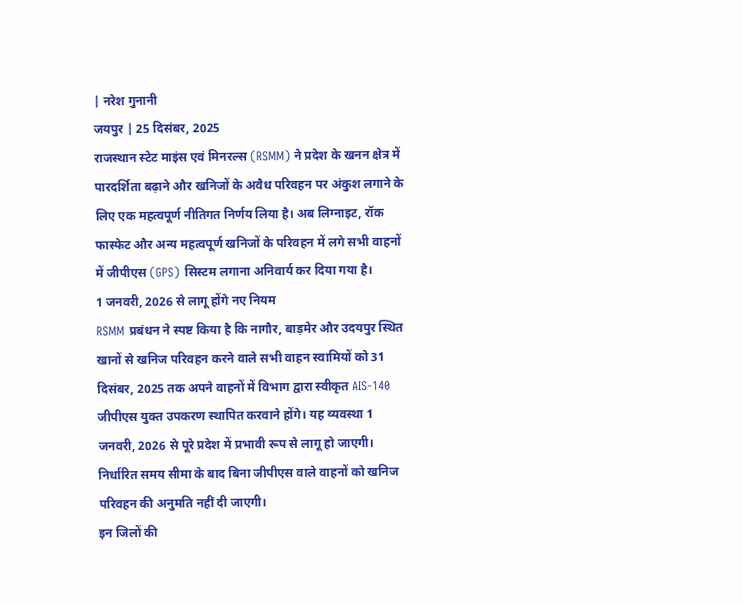| नरेश गुनानी
जयपुर | 25 दिसंबर, 2025
राजस्थान स्टेट माइंस एवं मिनरल्स (RSMM) ने प्रदेश के खनन क्षेत्र में पारदर्शिता बढ़ाने और खनिजों के अवैध परिवहन पर अंकुश लगाने के लिए एक महत्वपूर्ण नीतिगत निर्णय लिया है। अब लिग्नाइट, रॉक फास्फेट और अन्य महत्वपूर्ण खनिजों के परिवहन में लगे सभी वाहनों में जीपीएस (GPS) सिस्टम लगाना अनिवार्य कर दिया गया है।
1 जनवरी, 2026 से लागू होंगे नए नियम
RSMM प्रबंधन ने स्पष्ट किया है कि नागौर, बाड़मेर और उदयपुर स्थित खानों से खनिज परिवहन करने वाले सभी वाहन स्वामियों को 31 दिसंबर, 2025 तक अपने वाहनों में विभाग द्वारा स्वीकृत AIS-140 जीपीएस युक्त उपकरण स्थापित करवाने होंगे। यह व्यवस्था 1 जनवरी, 2026 से पूरे प्रदेश में प्रभावी रूप से लागू हो जाएगी। निर्धारित समय सीमा के बाद बिना जीपीएस वाले वाहनों को खनिज परिवहन की अनुमति नहीं दी जाएगी।
इन जिलों की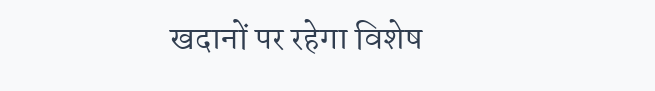खदानों पर रहेगा विशेष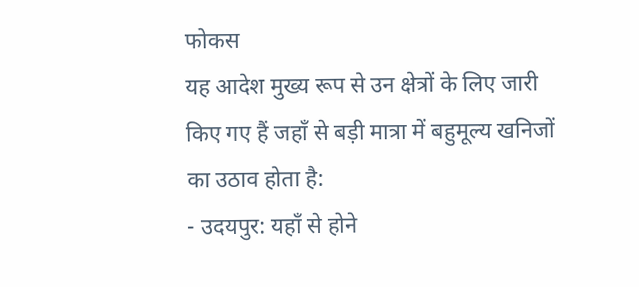फोकस
यह आदेश मुख्य रूप से उन क्षेत्रों के लिए जारी किए गए हैं जहाँ से बड़ी मात्रा में बहुमूल्य खनिजों का उठाव होता है:
- उदयपुर: यहाँ से होने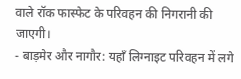वाले रॉक फास्फेट के परिवहन की निगरानी की जाएगी।
- बाड़मेर और नागौर: यहाँ लिग्नाइट परिवहन में लगे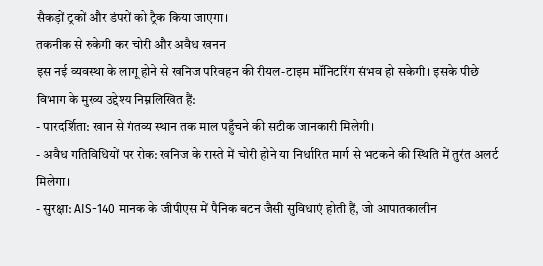सैकड़ों ट्रकों और डंपरों को ट्रैक किया जाएगा।
तकनीक से रुकेगी कर चोरी और अवैध खनन
इस नई व्यवस्था के लागू होने से खनिज परिवहन की रीयल-टाइम मॉनिटरिंग संभव हो सकेगी। इसके पीछे विभाग के मुख्य उद्देश्य निम्नलिखित हैं:
- पारदर्शिता: खान से गंतव्य स्थान तक माल पहुँचने की सटीक जानकारी मिलेगी।
- अवैध गतिविधियों पर रोक: खनिज के रास्ते में चोरी होने या निर्धारित मार्ग से भटकने की स्थिति में तुरंत अलर्ट मिलेगा।
- सुरक्षा: AIS-140 मानक के जीपीएस में पैनिक बटन जैसी सुविधाएं होती हैं, जो आपातकालीन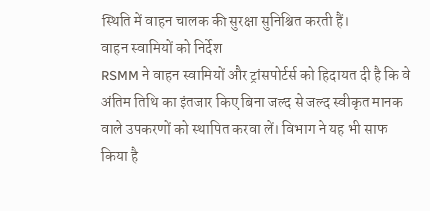स्थिति में वाहन चालक की सुरक्षा सुनिश्चित करती हैं।
वाहन स्वामियों को निर्देश
RSMM ने वाहन स्वामियों और ट्रांसपोर्टर्स को हिदायत दी है कि वे अंतिम तिथि का इंतजार किए बिना जल्द से जल्द स्वीकृत मानक वाले उपकरणों को स्थापित करवा लें। विभाग ने यह भी साफ किया है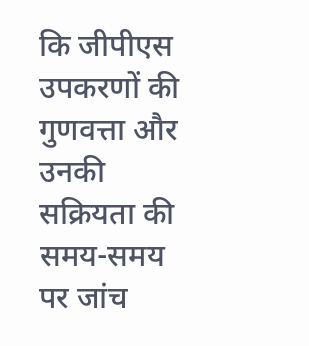कि जीपीएस उपकरणों की गुणवत्ता और उनकी सक्रियता की समय-समय पर जांच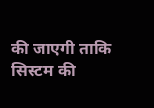की जाएगी ताकि सिस्टम की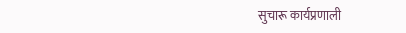सुचारू कार्यप्रणाली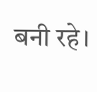बनी रहे।